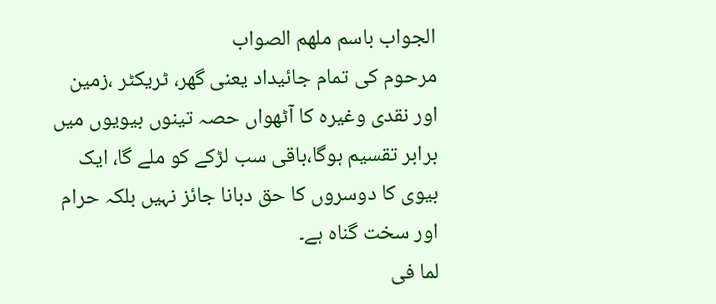الجواب باسم ملھم الصواب
مرحوم کی تمام جائیداد یعنی گھر، ٹریکٹر ،زمین اور نقدی وغیرہ کا آٹھواں حصہ تینوں بیویوں میں برابر تقسیم ہوگا،باقی سب لڑکے کو ملے گا، ایک بیوی کا دوسروں کا حق دبانا جائز نہیں بلکہ حرام اور سخت گناہ ہے۔
لما فی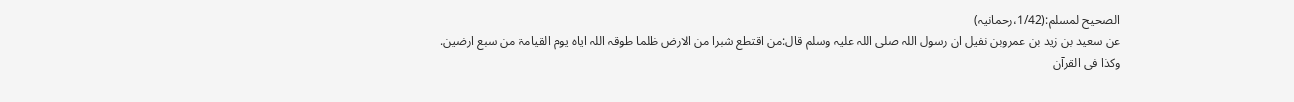الصحیح لمسلم:(1/42،رحمانیہ)
عن سعید بن زید بن عمروبن نفیل ان رسول اللہ صلی اللہ علیہ وسلم قال:من اقتطع شبرا من الارض ظلما طوقہ اللہ ایاہ یوم القیامۃ من سبع ارضین.
وکذا فی القرآن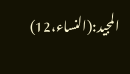المجید:(النساء،12)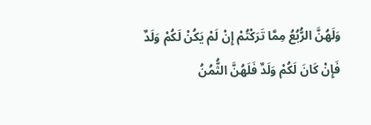وَلَهُنَّ الرُّبُعُ مِمَّا تَرَكْتُمْ إِنْ لَمْ يَكُنْ لَكُمْ وَلَدٌ فَإِنْ كَانَ لَكُمْ وَلَدٌ فَلَهُنَّ الثُّمُنُ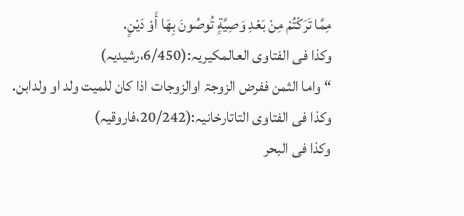مِمَّا تَرَكْتُمْ مِنْ بَعْدِ وَصِيَّةٍ تُوصُونَ بِهَا أَوْ دَيْنٍ.
وکذا فی الفتاوی العالمکیریہ:(6/450،رشیدیہ)
“واما الثمن ففرض الزوجۃ اوالزوجات اذا کان للمیت ولد او ولدابن.
وکذا فی الفتاوی التاتارخانیہ:(20/242،فاروقیہ)
وکذا فی البحر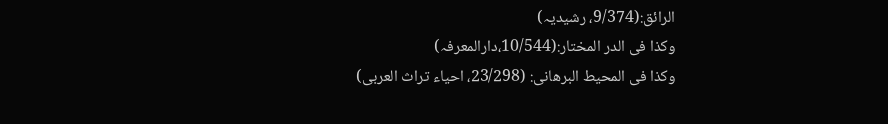الرائق:(9/374، رشیدیہ)
وکذا فی الدر المختار:(10/544،دارالمعرفہ)
وکذا فی المحیط البرھانی: (23/298، احیاء تراث العربی)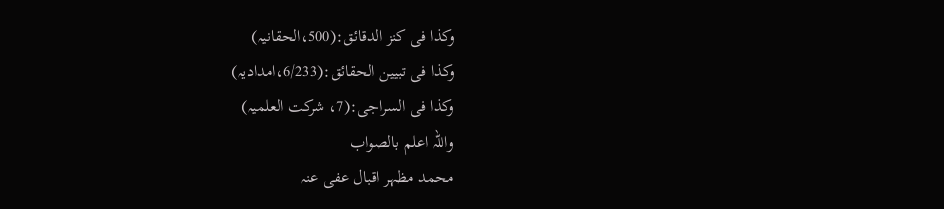وکذا فی کنز الدقائق:(500،الحقانیہ)
وکذا فی تبیین الحقائق:(6/233،امدادیہ)
وکذا فی السراجی:(7، شرکت العلمیہ)
واللہ اعلم بالصواب
محمد مظہر اقبال عفی عنہ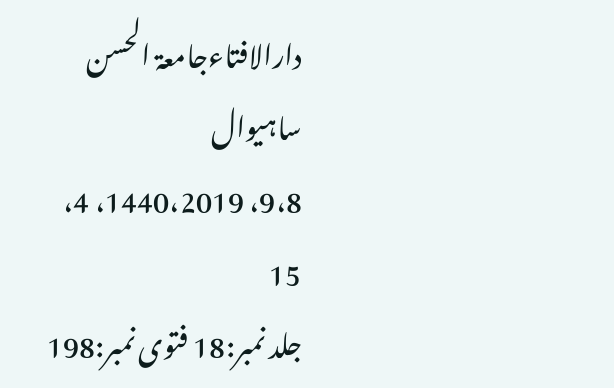دارالافتاءجامعۃ الحسن ساہیوال
9،8، 1440،2019، 4، 15
جلد نمبر:18 فتوی نمبر:198